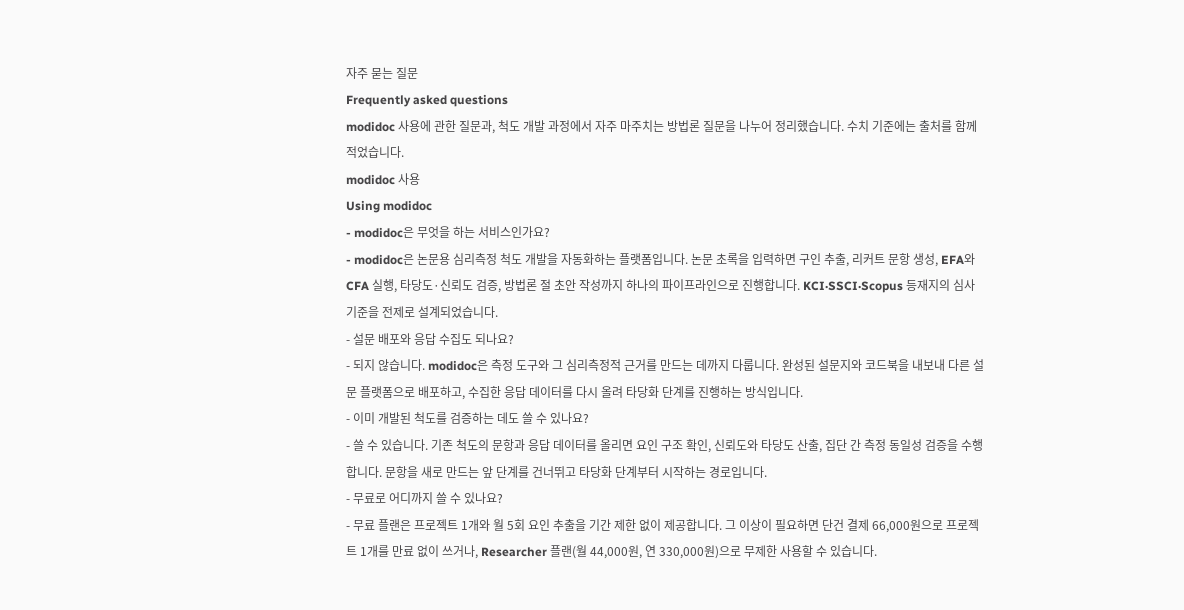자주 묻는 질문
Frequently asked questions
modidoc 사용에 관한 질문과, 척도 개발 과정에서 자주 마주치는 방법론 질문을 나누어 정리했습니다. 수치 기준에는 출처를 함께 적었습니다.
modidoc 사용
Using modidoc
- modidoc은 무엇을 하는 서비스인가요?
- modidoc은 논문용 심리측정 척도 개발을 자동화하는 플랫폼입니다. 논문 초록을 입력하면 구인 추출, 리커트 문항 생성, EFA와 CFA 실행, 타당도·신뢰도 검증, 방법론 절 초안 작성까지 하나의 파이프라인으로 진행합니다. KCI·SSCI·Scopus 등재지의 심사 기준을 전제로 설계되었습니다.
- 설문 배포와 응답 수집도 되나요?
- 되지 않습니다. modidoc은 측정 도구와 그 심리측정적 근거를 만드는 데까지 다룹니다. 완성된 설문지와 코드북을 내보내 다른 설문 플랫폼으로 배포하고, 수집한 응답 데이터를 다시 올려 타당화 단계를 진행하는 방식입니다.
- 이미 개발된 척도를 검증하는 데도 쓸 수 있나요?
- 쓸 수 있습니다. 기존 척도의 문항과 응답 데이터를 올리면 요인 구조 확인, 신뢰도와 타당도 산출, 집단 간 측정 동일성 검증을 수행합니다. 문항을 새로 만드는 앞 단계를 건너뛰고 타당화 단계부터 시작하는 경로입니다.
- 무료로 어디까지 쓸 수 있나요?
- 무료 플랜은 프로젝트 1개와 월 5회 요인 추출을 기간 제한 없이 제공합니다. 그 이상이 필요하면 단건 결제 66,000원으로 프로젝트 1개를 만료 없이 쓰거나, Researcher 플랜(월 44,000원, 연 330,000원)으로 무제한 사용할 수 있습니다.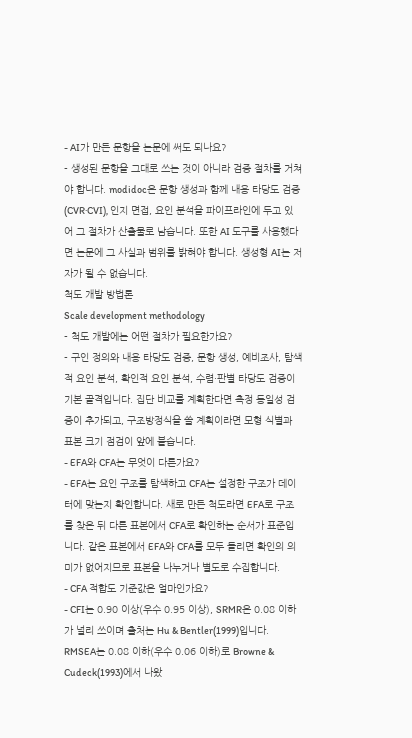- AI가 만든 문항을 논문에 써도 되나요?
- 생성된 문항을 그대로 쓰는 것이 아니라 검증 절차를 거쳐야 합니다. modidoc은 문항 생성과 함께 내용 타당도 검증(CVR·CVI), 인지 면접, 요인 분석을 파이프라인에 두고 있어 그 절차가 산출물로 남습니다. 또한 AI 도구를 사용했다면 논문에 그 사실과 범위를 밝혀야 합니다. 생성형 AI는 저자가 될 수 없습니다.
척도 개발 방법론
Scale development methodology
- 척도 개발에는 어떤 절차가 필요한가요?
- 구인 정의와 내용 타당도 검증, 문항 생성, 예비조사, 탐색적 요인 분석, 확인적 요인 분석, 수렴·판별 타당도 검증이 기본 골격입니다. 집단 비교를 계획한다면 측정 동일성 검증이 추가되고, 구조방정식을 쓸 계획이라면 모형 식별과 표본 크기 점검이 앞에 붙습니다.
- EFA와 CFA는 무엇이 다른가요?
- EFA는 요인 구조를 탐색하고 CFA는 설정한 구조가 데이터에 맞는지 확인합니다. 새로 만든 척도라면 EFA로 구조를 찾은 뒤 다른 표본에서 CFA로 확인하는 순서가 표준입니다. 같은 표본에서 EFA와 CFA를 모두 돌리면 확인의 의미가 없어지므로 표본을 나누거나 별도로 수집합니다.
- CFA 적합도 기준값은 얼마인가요?
- CFI는 0.90 이상(우수 0.95 이상), SRMR은 0.08 이하가 널리 쓰이며 출처는 Hu & Bentler(1999)입니다. RMSEA는 0.08 이하(우수 0.06 이하)로 Browne & Cudeck(1993)에서 나왔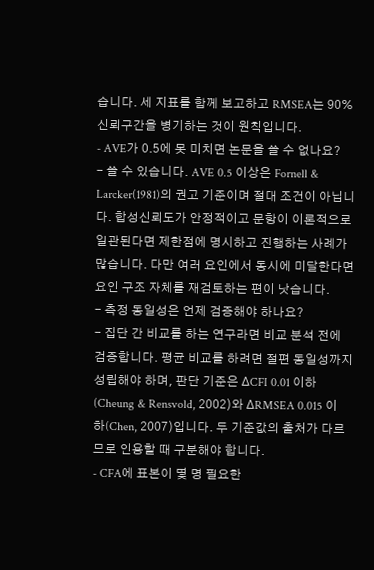습니다. 세 지표를 함께 보고하고 RMSEA는 90% 신뢰구간을 병기하는 것이 원칙입니다.
- AVE가 0.5에 못 미치면 논문을 쓸 수 없나요?
- 쓸 수 있습니다. AVE 0.5 이상은 Fornell & Larcker(1981)의 권고 기준이며 절대 조건이 아닙니다. 합성신뢰도가 안정적이고 문항이 이론적으로 일관된다면 제한점에 명시하고 진행하는 사례가 많습니다. 다만 여러 요인에서 동시에 미달한다면 요인 구조 자체를 재검토하는 편이 낫습니다.
- 측정 동일성은 언제 검증해야 하나요?
- 집단 간 비교를 하는 연구라면 비교 분석 전에 검증합니다. 평균 비교를 하려면 절편 동일성까지 성립해야 하며, 판단 기준은 ΔCFI 0.01 이하(Cheung & Rensvold, 2002)와 ΔRMSEA 0.015 이하(Chen, 2007)입니다. 두 기준값의 출처가 다르므로 인용할 때 구분해야 합니다.
- CFA에 표본이 몇 명 필요한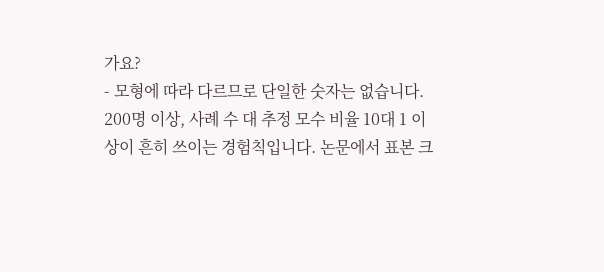가요?
- 모형에 따라 다르므로 단일한 숫자는 없습니다. 200명 이상, 사례 수 대 추정 모수 비율 10대 1 이상이 흔히 쓰이는 경험칙입니다. 논문에서 표본 크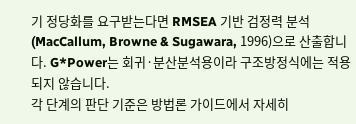기 정당화를 요구받는다면 RMSEA 기반 검정력 분석(MacCallum, Browne & Sugawara, 1996)으로 산출합니다. G*Power는 회귀·분산분석용이라 구조방정식에는 적용되지 않습니다.
각 단계의 판단 기준은 방법론 가이드에서 자세히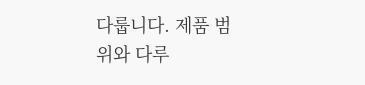다룹니다. 제품 범위와 다루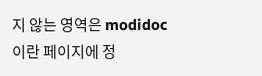지 않는 영역은 modidoc이란 페이지에 정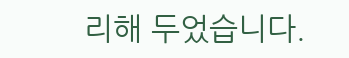리해 두었습니다.